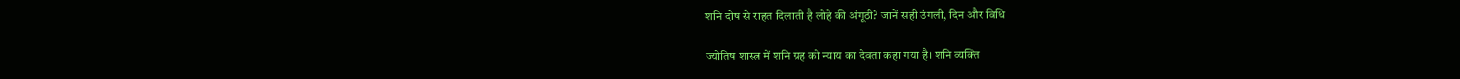शनि दोष से राहत दिलाती है लोहे की अंगूठी? जानें सही उंगली, दिन और विधि

ज्योतिष शास्त्र में शनि ग्रह को न्याय का देवता कहा गया है। शनि व्यक्ति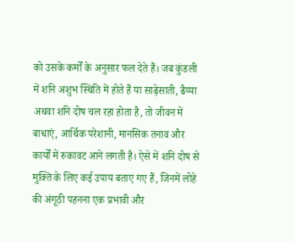को उसके कर्मों के अनुसार फल देते हैं। जब कुंडली में शनि अशुभ स्थिति में होते हैं या साढ़ेसाती, ढैय्या अथवा शनि दोष चल रहा होता है, तो जीवन में बाधाएं, आर्थिक परेशानी, मानसिक तनाव और कार्यों में रुकावट आने लगती है। ऐसे में शनि दोष से मुक्ति के लिए कई उपाय बताए गए हैं, जिनमें लोहे की अंगूठी पहनना एक प्रभावी और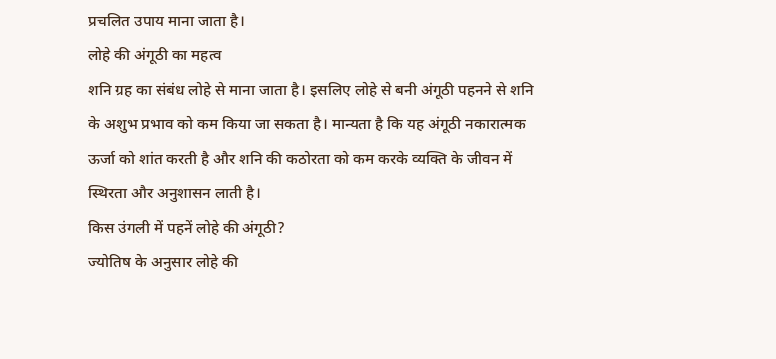प्रचलित उपाय माना जाता है।
लोहे की अंगूठी का महत्व
शनि ग्रह का संबंध लोहे से माना जाता है। इसलिए लोहे से बनी अंगूठी पहनने से शनि के अशुभ प्रभाव को कम किया जा सकता है। मान्यता है कि यह अंगूठी नकारात्मक ऊर्जा को शांत करती है और शनि की कठोरता को कम करके व्यक्ति के जीवन में स्थिरता और अनुशासन लाती है।
किस उंगली में पहनें लोहे की अंगूठी?
ज्योतिष के अनुसार लोहे की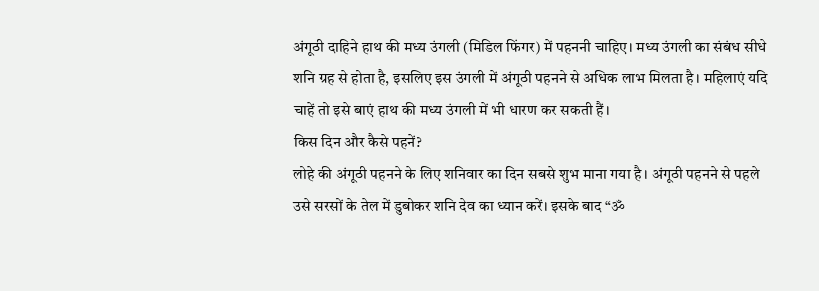अंगूठी दाहिने हाथ की मध्य उंगली (मिडिल फिंगर) में पहननी चाहिए। मध्य उंगली का संबंध सीधे शनि ग्रह से होता है, इसलिए इस उंगली में अंगूठी पहनने से अधिक लाभ मिलता है। महिलाएं यदि चाहें तो इसे बाएं हाथ की मध्य उंगली में भी धारण कर सकती हैं।
किस दिन और कैसे पहनें?
लोहे की अंगूठी पहनने के लिए शनिवार का दिन सबसे शुभ माना गया है। अंगूठी पहनने से पहले उसे सरसों के तेल में डुबोकर शनि देव का ध्यान करें। इसके बाद “ॐ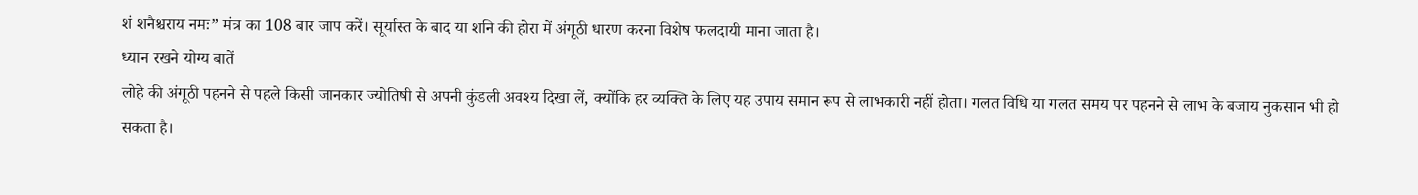शं शनैश्चराय नमः” मंत्र का 108 बार जाप करें। सूर्यास्त के बाद या शनि की होरा में अंगूठी धारण करना विशेष फलदायी माना जाता है।
ध्यान रखने योग्य बातें
लोहे की अंगूठी पहनने से पहले किसी जानकार ज्योतिषी से अपनी कुंडली अवश्य दिखा लें, क्योंकि हर व्यक्ति के लिए यह उपाय समान रूप से लाभकारी नहीं होता। गलत विधि या गलत समय पर पहनने से लाभ के बजाय नुकसान भी हो सकता है।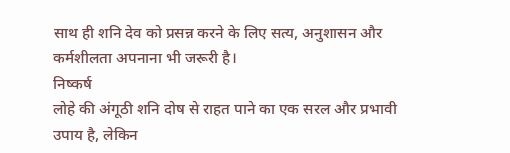साथ ही शनि देव को प्रसन्न करने के लिए सत्य, अनुशासन और कर्मशीलता अपनाना भी जरूरी है।
निष्कर्ष
लोहे की अंगूठी शनि दोष से राहत पाने का एक सरल और प्रभावी उपाय है, लेकिन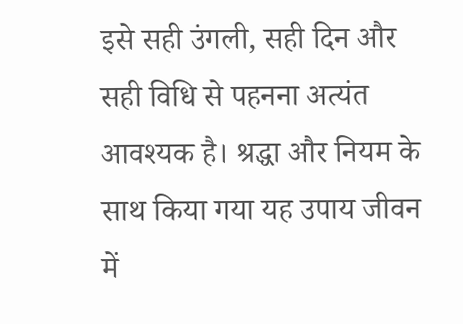इसे सही उंगली, सही दिन और सही विधि से पहनना अत्यंत आवश्यक है। श्रद्धा और नियम के साथ किया गया यह उपाय जीवन में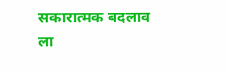सकारात्मक बदलाव ला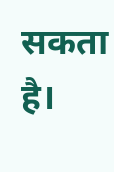सकता है।